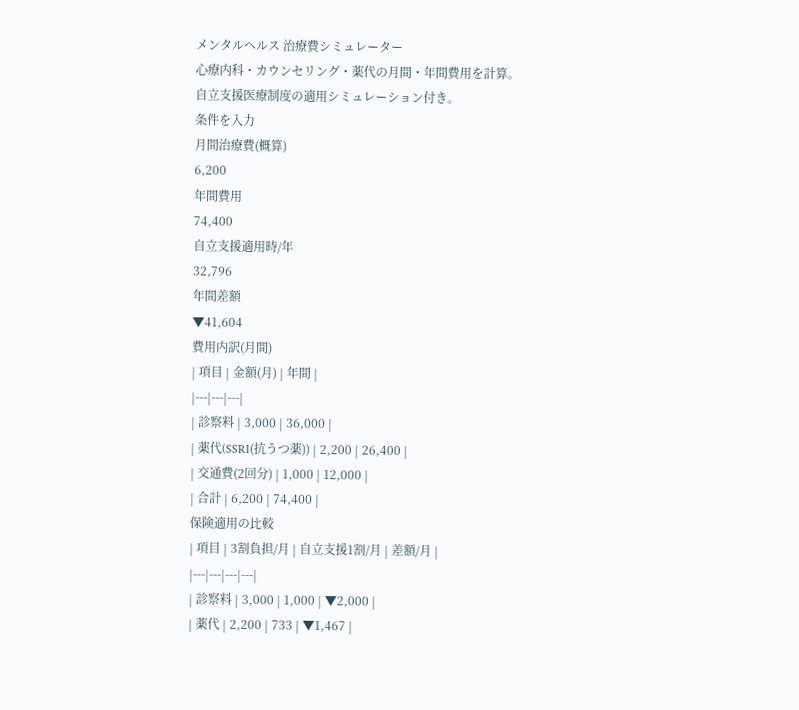メンタルヘルス 治療費シミュレーター
心療内科・カウンセリング・薬代の月間・年間費用を計算。自立支援医療制度の適用シミュレーション付き。
条件を入力
月間治療費(概算)
6,200
年間費用
74,400
自立支援適用時/年
32,796
年間差額
▼41,604
費用内訳(月間)
| 項目 | 金額(月) | 年間 |
|---|---|---|
| 診察料 | 3,000 | 36,000 |
| 薬代(SSRI(抗うつ薬)) | 2,200 | 26,400 |
| 交通費(2回分) | 1,000 | 12,000 |
| 合計 | 6,200 | 74,400 |
保険適用の比較
| 項目 | 3割負担/月 | 自立支援1割/月 | 差額/月 |
|---|---|---|---|
| 診察料 | 3,000 | 1,000 | ▼2,000 |
| 薬代 | 2,200 | 733 | ▼1,467 |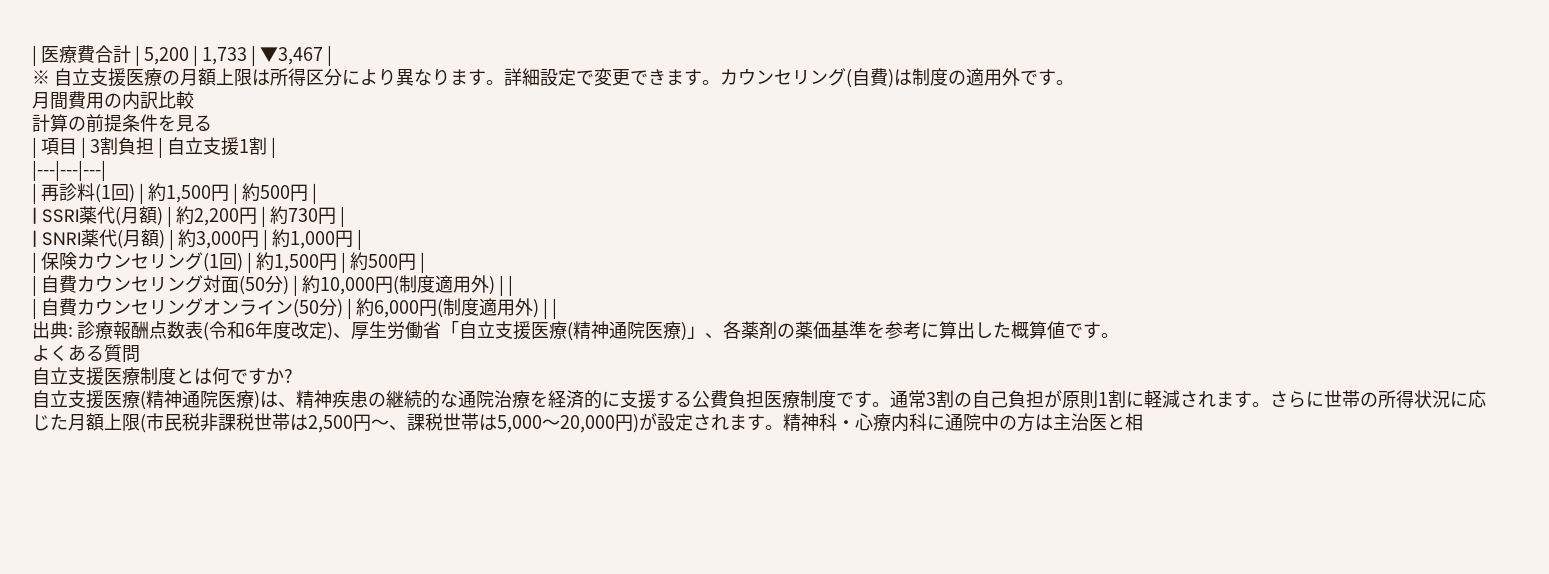| 医療費合計 | 5,200 | 1,733 | ▼3,467 |
※ 自立支援医療の月額上限は所得区分により異なります。詳細設定で変更できます。カウンセリング(自費)は制度の適用外です。
月間費用の内訳比較
計算の前提条件を見る
| 項目 | 3割負担 | 自立支援1割 |
|---|---|---|
| 再診料(1回) | 約1,500円 | 約500円 |
| SSRI薬代(月額) | 約2,200円 | 約730円 |
| SNRI薬代(月額) | 約3,000円 | 約1,000円 |
| 保険カウンセリング(1回) | 約1,500円 | 約500円 |
| 自費カウンセリング対面(50分) | 約10,000円(制度適用外) | |
| 自費カウンセリングオンライン(50分) | 約6,000円(制度適用外) | |
出典: 診療報酬点数表(令和6年度改定)、厚生労働省「自立支援医療(精神通院医療)」、各薬剤の薬価基準を参考に算出した概算値です。
よくある質問
自立支援医療制度とは何ですか?
自立支援医療(精神通院医療)は、精神疾患の継続的な通院治療を経済的に支援する公費負担医療制度です。通常3割の自己負担が原則1割に軽減されます。さらに世帯の所得状況に応じた月額上限(市民税非課税世帯は2,500円〜、課税世帯は5,000〜20,000円)が設定されます。精神科・心療内科に通院中の方は主治医と相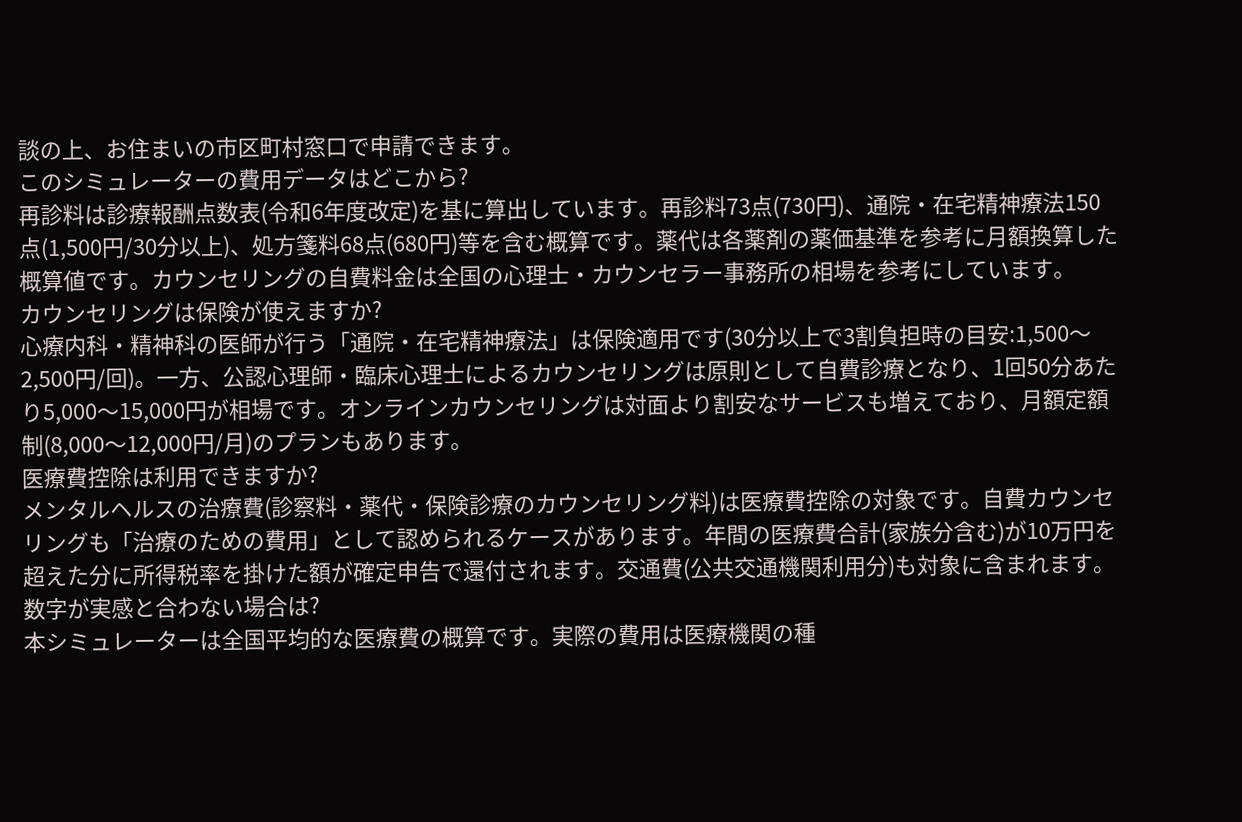談の上、お住まいの市区町村窓口で申請できます。
このシミュレーターの費用データはどこから?
再診料は診療報酬点数表(令和6年度改定)を基に算出しています。再診料73点(730円)、通院・在宅精神療法150点(1,500円/30分以上)、処方箋料68点(680円)等を含む概算です。薬代は各薬剤の薬価基準を参考に月額換算した概算値です。カウンセリングの自費料金は全国の心理士・カウンセラー事務所の相場を参考にしています。
カウンセリングは保険が使えますか?
心療内科・精神科の医師が行う「通院・在宅精神療法」は保険適用です(30分以上で3割負担時の目安:1,500〜2,500円/回)。一方、公認心理師・臨床心理士によるカウンセリングは原則として自費診療となり、1回50分あたり5,000〜15,000円が相場です。オンラインカウンセリングは対面より割安なサービスも増えており、月額定額制(8,000〜12,000円/月)のプランもあります。
医療費控除は利用できますか?
メンタルヘルスの治療費(診察料・薬代・保険診療のカウンセリング料)は医療費控除の対象です。自費カウンセリングも「治療のための費用」として認められるケースがあります。年間の医療費合計(家族分含む)が10万円を超えた分に所得税率を掛けた額が確定申告で還付されます。交通費(公共交通機関利用分)も対象に含まれます。
数字が実感と合わない場合は?
本シミュレーターは全国平均的な医療費の概算です。実際の費用は医療機関の種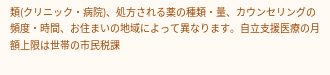類(クリニック・病院)、処方される薬の種類・量、カウンセリングの頻度・時間、お住まいの地域によって異なります。自立支援医療の月額上限は世帯の市民税課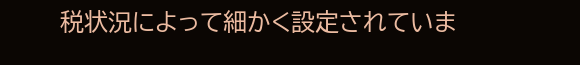税状況によって細かく設定されていま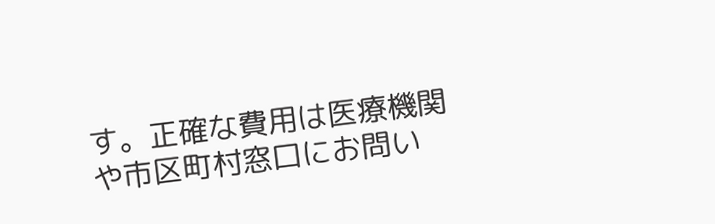す。正確な費用は医療機関や市区町村窓口にお問い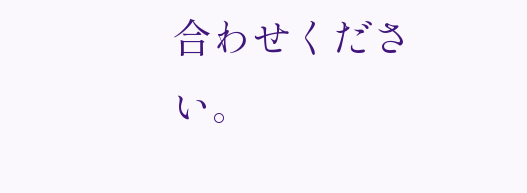合わせください。